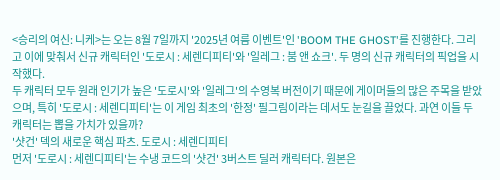<승리의 여신: 니케>는 오는 8월 7일까지 '2025년 여름 이벤트'인 'BOOM THE GHOST'를 진행한다. 그리고 이에 맞춰서 신규 캐릭터인 '도로시 : 세렌디피티'와 '일레그 : 붐 앤 쇼크'. 두 명의 신규 캐릭터의 픽업을 시작했다.
두 캐릭터 모두 원래 인기가 높은 '도로시'와 '일레그'의 수영복 버전이기 때문에 게이머들의 많은 주목을 받았으며, 특히 '도로시 : 세렌디피티'는 이 게임 최초의 '한정' 필그림이라는 데서도 눈길을 끌었다. 과연 이들 두 캐릭터는 뽑을 가치가 있을까?
'샷건' 덱의 새로운 핵심 파츠. 도로시 : 세렌디피티
먼저 '도로시 : 세렌디피티'는 수냉 코드의 '샷건' 3버스트 딜러 캐릭터다. 원본은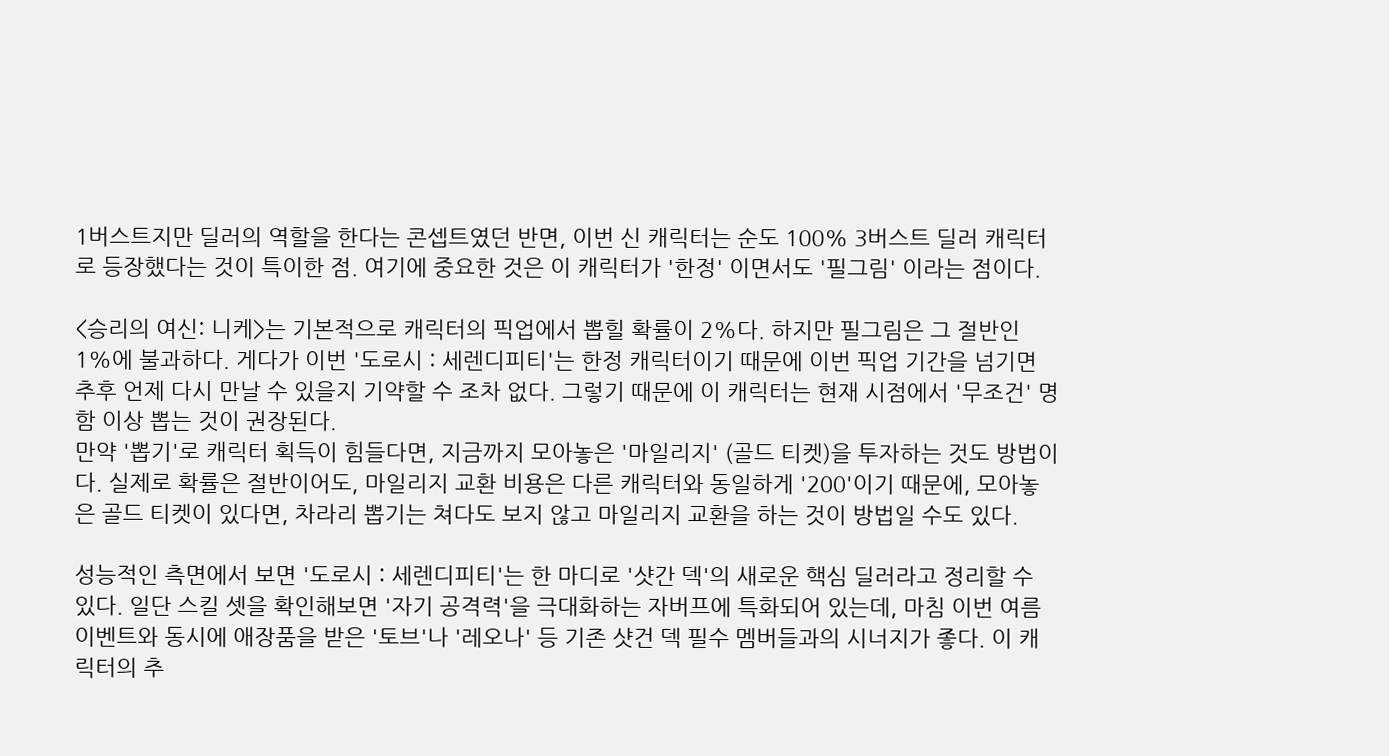1버스트지만 딜러의 역할을 한다는 콘셉트였던 반면, 이번 신 캐릭터는 순도 100% 3버스트 딜러 캐릭터로 등장했다는 것이 특이한 점. 여기에 중요한 것은 이 캐릭터가 '한정' 이면서도 '필그림' 이라는 점이다.

<승리의 여신: 니케>는 기본적으로 캐릭터의 픽업에서 뽑힐 확률이 2%다. 하지만 필그림은 그 절반인 1%에 불과하다. 게다가 이번 '도로시 : 세렌디피티'는 한정 캐릭터이기 때문에 이번 픽업 기간을 넘기면 추후 언제 다시 만날 수 있을지 기약할 수 조차 없다. 그렇기 때문에 이 캐릭터는 현재 시점에서 '무조건' 명함 이상 뽑는 것이 권장된다.
만약 '뽑기'로 캐릭터 획득이 힘들다면, 지금까지 모아놓은 '마일리지' (골드 티켓)을 투자하는 것도 방법이다. 실제로 확률은 절반이어도, 마일리지 교환 비용은 다른 캐릭터와 동일하게 '200'이기 때문에, 모아놓은 골드 티켓이 있다면, 차라리 뽑기는 쳐다도 보지 않고 마일리지 교환을 하는 것이 방법일 수도 있다.

성능적인 측면에서 보면 '도로시 : 세렌디피티'는 한 마디로 '샷간 덱'의 새로운 핵심 딜러라고 정리할 수 있다. 일단 스킬 셋을 확인해보면 '자기 공격력'을 극대화하는 자버프에 특화되어 있는데, 마침 이번 여름 이벤트와 동시에 애장품을 받은 '토브'나 '레오나' 등 기존 샷건 덱 필수 멤버들과의 시너지가 좋다. 이 캐릭터의 추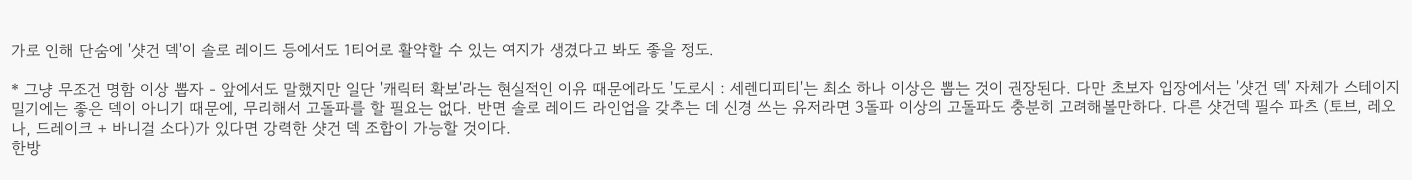가로 인해 단숨에 '샷건 덱'이 솔로 레이드 등에서도 1티어로 활약할 수 있는 여지가 생겼다고 봐도 좋을 정도.

* 그냥 무조건 명함 이상 뽑자 - 앞에서도 말했지만 일단 '캐릭터 확보'라는 현실적인 이유 때문에라도 '도로시 : 세렌디피티'는 최소 하나 이상은 뽑는 것이 권장된다. 다만 초보자 입장에서는 '샷건 덱' 자체가 스테이지 밀기에는 좋은 덱이 아니기 때문에, 무리해서 고돌파를 할 필요는 없다. 반면 솔로 레이드 라인업을 갖추는 데 신경 쓰는 유저라면 3돌파 이상의 고돌파도 충분히 고려해볼만하다. 다른 샷건덱 필수 파츠 (토브, 레오나, 드레이크 + 바니걸 소다)가 있다면 강력한 샷건 덱 조합이 가능할 것이다.
한방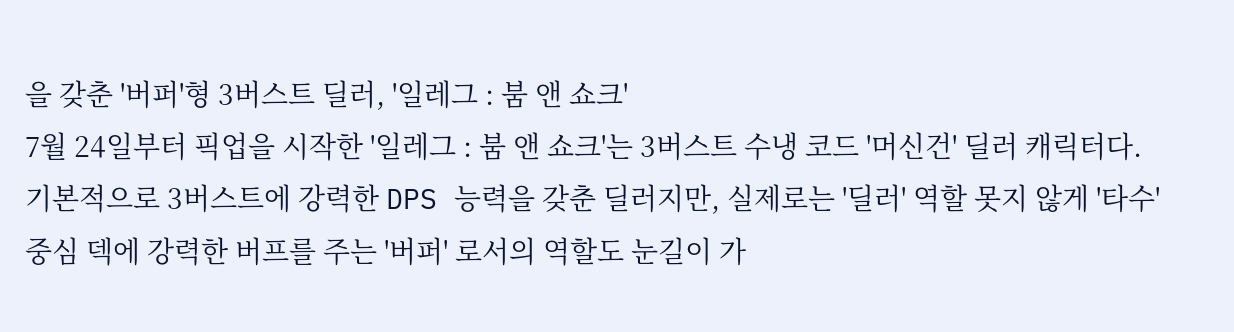을 갖춘 '버퍼'형 3버스트 딜러, '일레그 : 붐 앤 쇼크'
7월 24일부터 픽업을 시작한 '일레그 : 붐 앤 쇼크'는 3버스트 수냉 코드 '머신건' 딜러 캐릭터다. 기본적으로 3버스트에 강력한 DPS 능력을 갖춘 딜러지만, 실제로는 '딜러' 역할 못지 않게 '타수' 중심 덱에 강력한 버프를 주는 '버퍼' 로서의 역할도 눈길이 가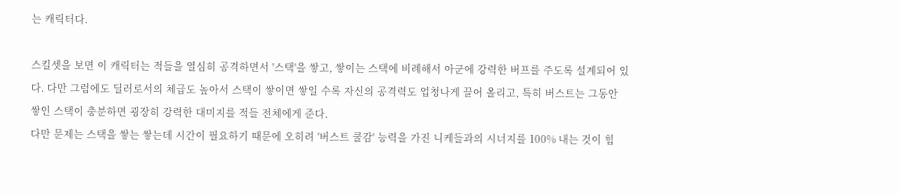는 캐릭터다.

스킬셋을 보면 이 캐릭터는 적들을 열심히 공격하면서 '스택'을 쌓고, 쌓이는 스택에 비례해서 아군에 강력한 버프를 주도록 설계되어 있다. 다만 그럼에도 딜러로서의 체급도 높아서 스택이 쌓이면 쌓일 수록 자신의 공격력도 업청나게 끌어 올리고, 특히 버스트는 그동안 쌓인 스택이 충분하면 굉장히 강력한 대미지를 적들 전체에게 준다.
다만 문제는 스택을 쌓는 쌓는데 시간이 필요하기 때문에 오히려 '버스트 쿨감' 능력을 가진 니케들과의 시너지를 100% 내는 것이 힘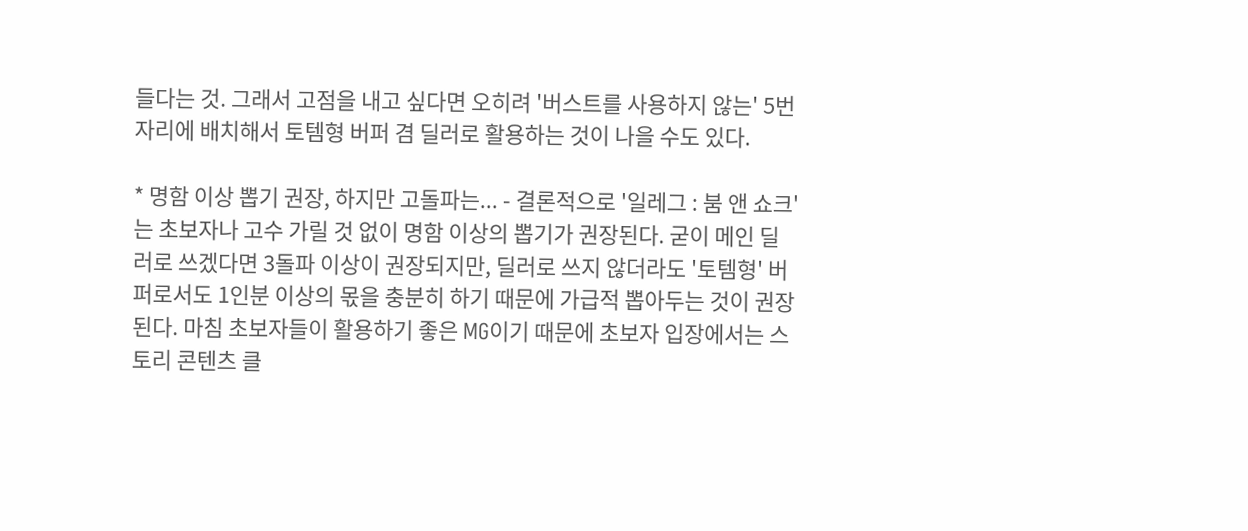들다는 것. 그래서 고점을 내고 싶다면 오히려 '버스트를 사용하지 않는' 5번 자리에 배치해서 토템형 버퍼 겸 딜러로 활용하는 것이 나을 수도 있다.

* 명함 이상 뽑기 권장, 하지만 고돌파는... - 결론적으로 '일레그 : 붐 앤 쇼크'는 초보자나 고수 가릴 것 없이 명함 이상의 뽑기가 권장된다. 굳이 메인 딜러로 쓰겠다면 3돌파 이상이 권장되지만, 딜러로 쓰지 않더라도 '토템형' 버퍼로서도 1인분 이상의 몫을 충분히 하기 때문에 가급적 뽑아두는 것이 권장된다. 마침 초보자들이 활용하기 좋은 MG이기 때문에 초보자 입장에서는 스토리 콘텐츠 클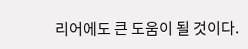리어에도 큰 도움이 될 것이다.